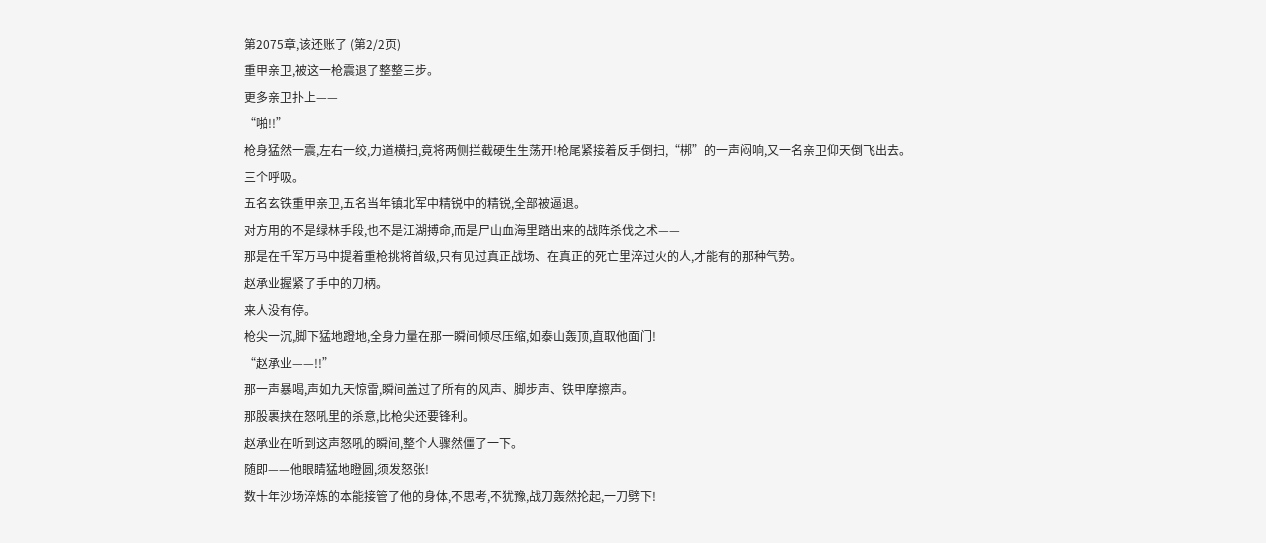第2075章,该还账了 (第2/2页)
重甲亲卫,被这一枪震退了整整三步。
更多亲卫扑上——
“啪!!”
枪身猛然一震,左右一绞,力道横扫,竟将两侧拦截硬生生荡开!枪尾紧接着反手倒扫,“梆”的一声闷响,又一名亲卫仰天倒飞出去。
三个呼吸。
五名玄铁重甲亲卫,五名当年镇北军中精锐中的精锐,全部被逼退。
对方用的不是绿林手段,也不是江湖搏命,而是尸山血海里踏出来的战阵杀伐之术——
那是在千军万马中提着重枪挑将首级,只有见过真正战场、在真正的死亡里淬过火的人,才能有的那种气势。
赵承业握紧了手中的刀柄。
来人没有停。
枪尖一沉,脚下猛地蹬地,全身力量在那一瞬间倾尽压缩,如泰山轰顶,直取他面门!
“赵承业——!!”
那一声暴喝,声如九天惊雷,瞬间盖过了所有的风声、脚步声、铁甲摩擦声。
那股裹挟在怒吼里的杀意,比枪尖还要锋利。
赵承业在听到这声怒吼的瞬间,整个人骤然僵了一下。
随即——他眼睛猛地瞪圆,须发怒张!
数十年沙场淬炼的本能接管了他的身体,不思考,不犹豫,战刀轰然抡起,一刀劈下!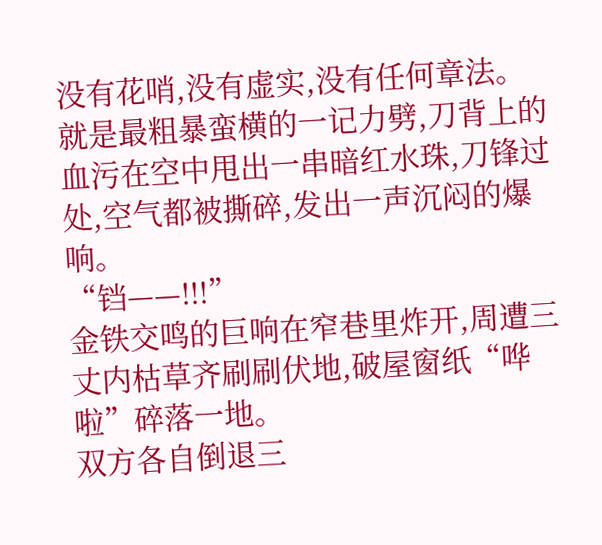没有花哨,没有虚实,没有任何章法。
就是最粗暴蛮横的一记力劈,刀背上的血污在空中甩出一串暗红水珠,刀锋过处,空气都被撕碎,发出一声沉闷的爆响。
“铛——!!!”
金铁交鸣的巨响在窄巷里炸开,周遭三丈内枯草齐刷刷伏地,破屋窗纸“哗啦”碎落一地。
双方各自倒退三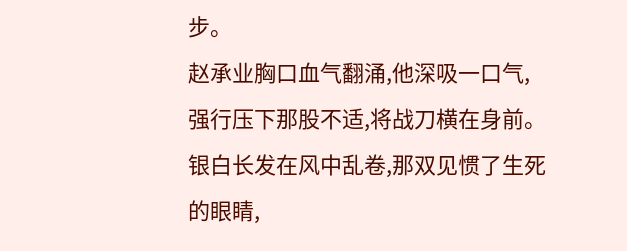步。
赵承业胸口血气翻涌,他深吸一口气,强行压下那股不适,将战刀横在身前。
银白长发在风中乱卷,那双见惯了生死的眼睛,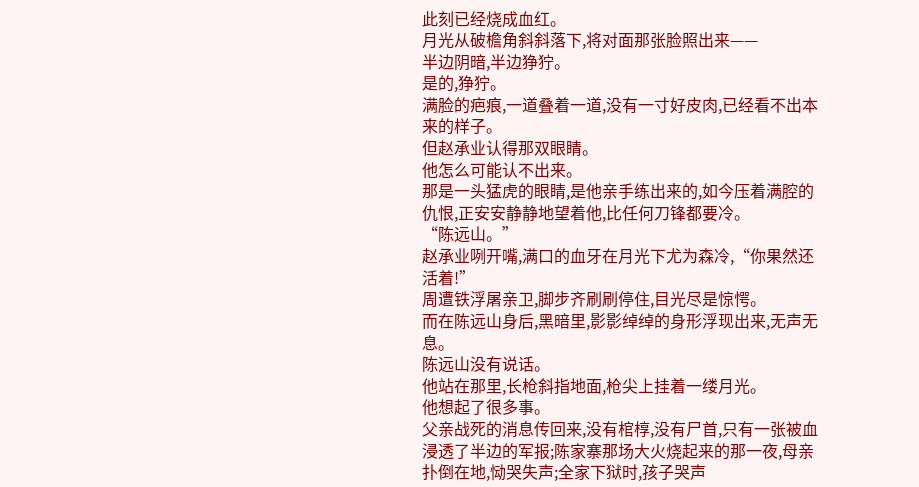此刻已经烧成血红。
月光从破檐角斜斜落下,将对面那张脸照出来——
半边阴暗,半边狰狞。
是的,狰狞。
满脸的疤痕,一道叠着一道,没有一寸好皮肉,已经看不出本来的样子。
但赵承业认得那双眼睛。
他怎么可能认不出来。
那是一头猛虎的眼睛,是他亲手练出来的,如今压着满腔的仇恨,正安安静静地望着他,比任何刀锋都要冷。
“陈远山。”
赵承业咧开嘴,满口的血牙在月光下尤为森冷,“你果然还活着!”
周遭铁浮屠亲卫,脚步齐刷刷停住,目光尽是惊愕。
而在陈远山身后,黑暗里,影影绰绰的身形浮现出来,无声无息。
陈远山没有说话。
他站在那里,长枪斜指地面,枪尖上挂着一缕月光。
他想起了很多事。
父亲战死的消息传回来,没有棺椁,没有尸首,只有一张被血浸透了半边的军报;陈家寨那场大火烧起来的那一夜,母亲扑倒在地,恸哭失声;全家下狱时,孩子哭声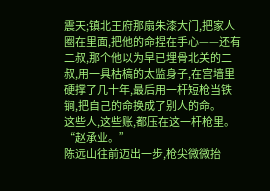震天;镇北王府那扇朱漆大门,把家人圈在里面,把他的命捏在手心——还有二叔,那个他以为早已埋骨北关的二叔,用一具枯槁的太监身子,在宫墙里硬撑了几十年,最后用一杆短枪当铁锏,把自己的命换成了别人的命。
这些人,这些账,都压在这一杆枪里。
“赵承业。”
陈远山往前迈出一步,枪尖微微抬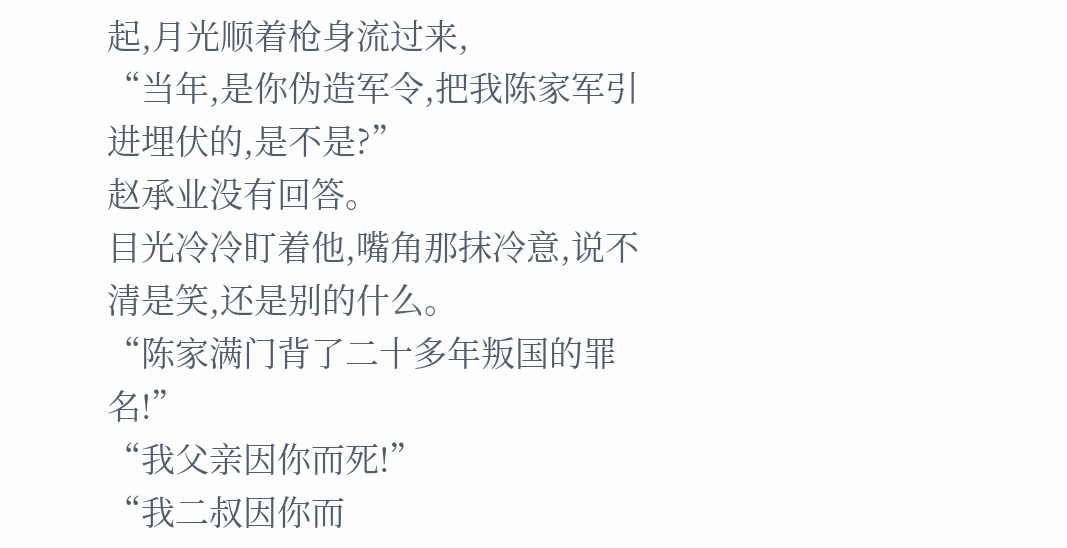起,月光顺着枪身流过来,
“当年,是你伪造军令,把我陈家军引进埋伏的,是不是?”
赵承业没有回答。
目光冷冷盯着他,嘴角那抹冷意,说不清是笑,还是别的什么。
“陈家满门背了二十多年叛国的罪名!”
“我父亲因你而死!”
“我二叔因你而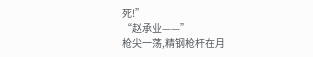死!”
“赵承业——”
枪尖一荡,精钢枪杆在月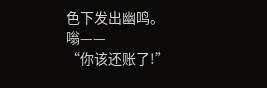色下发出幽鸣。
嗡——
“你该还账了!”